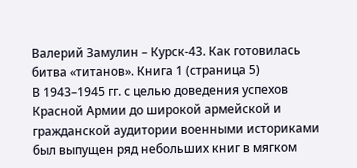Валерий Замулин – Курск-43. Как готовилась битва «титанов». Книга 1 (страница 5)
В 1943–1945 гг. с целью доведения успехов Красной Армии до широкой армейской и гражданской аудитории военными историками был выпущен ряд небольших книг в мягком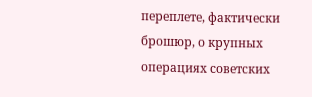переплете, фактически брошюр, о крупных операциях советских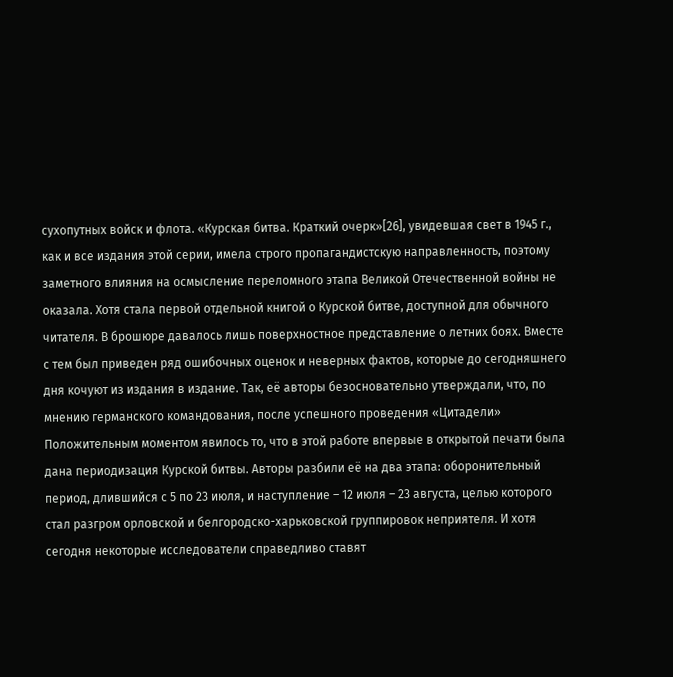сухопутных войск и флота. «Курская битва. Краткий очерк»[26], увидевшая свет в 1945 г., как и все издания этой серии, имела строго пропагандистскую направленность, поэтому заметного влияния на осмысление переломного этапа Великой Отечественной войны не оказала. Хотя стала первой отдельной книгой о Курской битве, доступной для обычного читателя. В брошюре давалось лишь поверхностное представление о летних боях. Вместе с тем был приведен ряд ошибочных оценок и неверных фактов, которые до сегодняшнего дня кочуют из издания в издание. Так, её авторы безосновательно утверждали, что, по мнению германского командования, после успешного проведения «Цитадели»
Положительным моментом явилось то, что в этой работе впервые в открытой печати была дана периодизация Курской битвы. Авторы разбили её на два этапа: оборонительный период, длившийся с 5 по 23 июля, и наступление – 12 июля – 23 августа, целью которого стал разгром орловской и белгородско-харьковской группировок неприятеля. И хотя сегодня некоторые исследователи справедливо ставят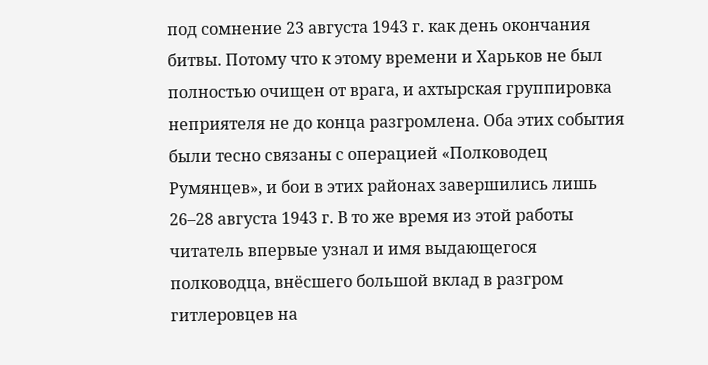под сомнение 23 августа 1943 г. как день окончания битвы. Потому что к этому времени и Харьков не был полностью очищен от врага, и ахтырская группировка неприятеля не до конца разгромлена. Оба этих события были тесно связаны с операцией «Полководец Румянцев», и бои в этих районах завершились лишь 26–28 августа 1943 г. В то же время из этой работы читатель впервые узнал и имя выдающегося полководца, внёсшего большой вклад в разгром гитлеровцев на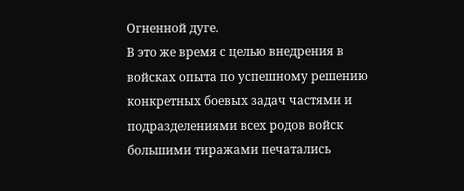Огненной дуге.
В это же время с целью внедрения в войсках опыта по успешному решению конкретных боевых задач частями и подразделениями всех родов войск большими тиражами печатались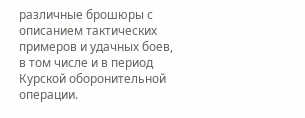различные брошюры с описанием тактических примеров и удачных боев, в том числе и в период Курской оборонительной операции.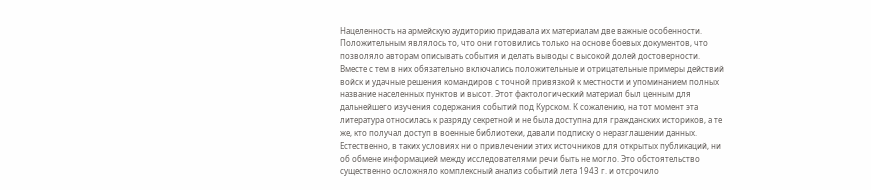Нацеленность на армейскую аудиторию придавала их материалам две важные особенности. Положительным являлось то, что они готовились только на основе боевых документов, что позволяло авторам описывать события и делать выводы с высокой долей достоверности. Вместе с тем в них обязательно включались положительные и отрицательные примеры действий войск и удачные решения командиров с точной привязкой к местности и упоминанием полных название населенных пунктов и высот. Этот фактологический материал был ценным для дальнейшего изучения содержания событий под Курском. К сожалению, на тот момент эта литература относилась к разряду секретной и не была доступна для гражданских историков, а те же, кто получал доступ в военные библиотеки, давали подписку о неразглашении данных. Естественно, в таких условиях ни о привлечении этих источников для открытых публикаций, ни об обмене информацией между исследователями речи быть не могло. Это обстоятельство существенно осложняло комплексный анализ событий лета 1943 г. и отсрочило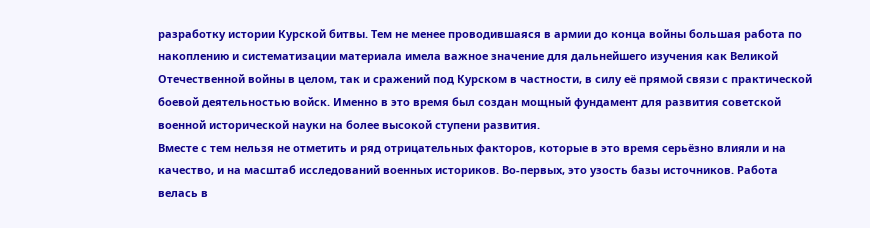разработку истории Курской битвы. Тем не менее проводившаяся в армии до конца войны большая работа по накоплению и систематизации материала имела важное значение для дальнейшего изучения как Великой Отечественной войны в целом, так и сражений под Курском в частности, в силу её прямой связи с практической боевой деятельностью войск. Именно в это время был создан мощный фундамент для развития советской военной исторической науки на более высокой ступени развития.
Вместе с тем нельзя не отметить и ряд отрицательных факторов, которые в это время серьёзно влияли и на качество, и на масштаб исследований военных историков. Во-первых, это узость базы источников. Работа велась в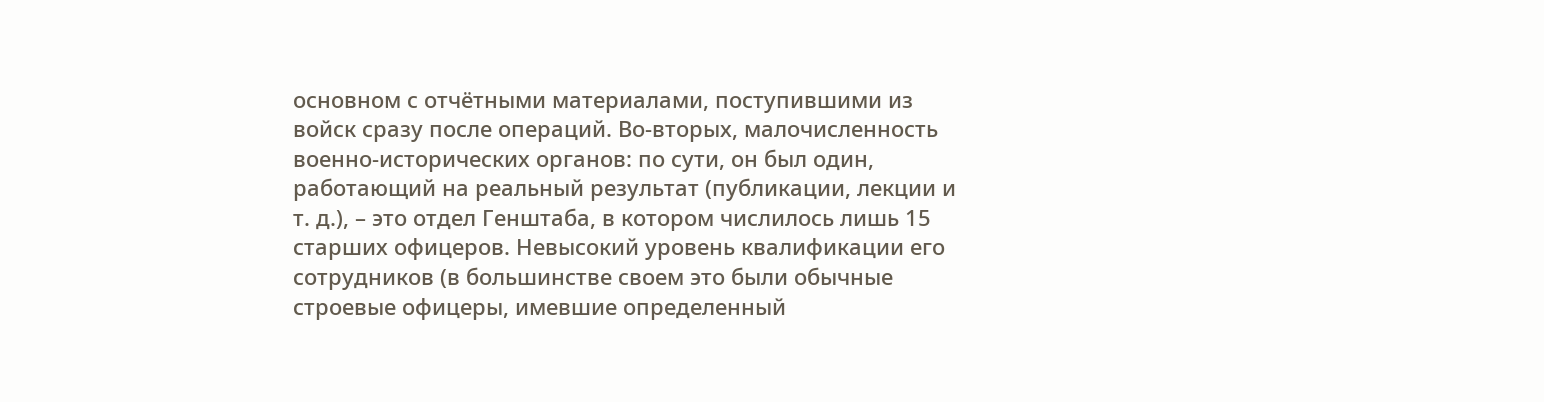основном с отчётными материалами, поступившими из войск сразу после операций. Во-вторых, малочисленность военно-исторических органов: по сути, он был один, работающий на реальный результат (публикации, лекции и т. д.), – это отдел Генштаба, в котором числилось лишь 15 старших офицеров. Невысокий уровень квалификации его сотрудников (в большинстве своем это были обычные строевые офицеры, имевшие определенный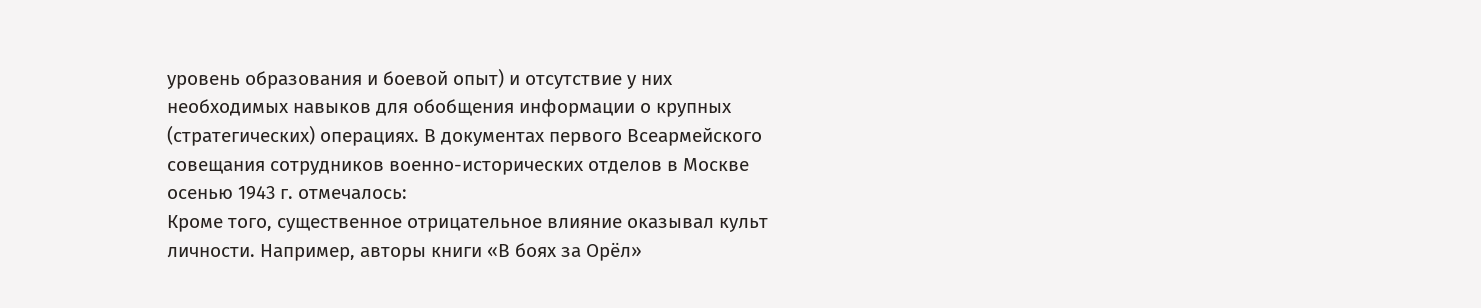уровень образования и боевой опыт) и отсутствие у них необходимых навыков для обобщения информации о крупных (стратегических) операциях. В документах первого Всеармейского совещания сотрудников военно-исторических отделов в Москве осенью 1943 г. отмечалось:
Кроме того, существенное отрицательное влияние оказывал культ личности. Например, авторы книги «В боях за Орёл»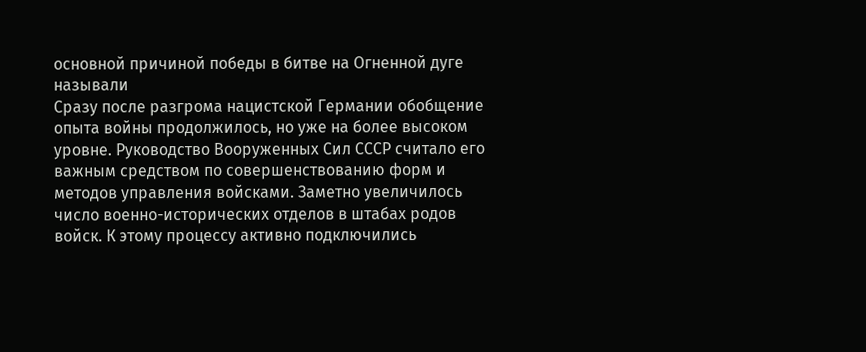основной причиной победы в битве на Огненной дуге называли
Сразу после разгрома нацистской Германии обобщение опыта войны продолжилось, но уже на более высоком уровне. Руководство Вооруженных Сил СССР считало его важным средством по совершенствованию форм и методов управления войсками. Заметно увеличилось число военно-исторических отделов в штабах родов войск. К этому процессу активно подключились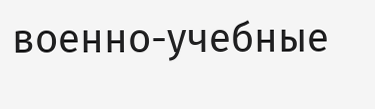военно-учебные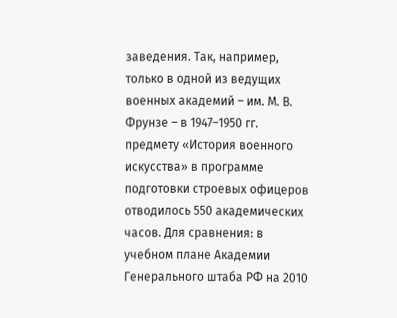заведения. Так, например, только в одной из ведущих военных академий – им. М. В. Фрунзе – в 1947–1950 гг. предмету «История военного искусства» в программе подготовки строевых офицеров отводилось 550 академических часов. Для сравнения: в учебном плане Академии Генерального штаба РФ на 2010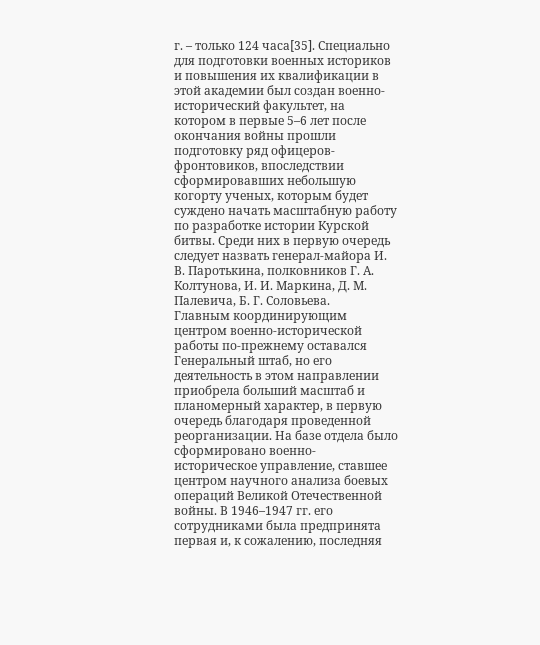г. – только 124 часа[35]. Специально для подготовки военных историков и повышения их квалификации в этой академии был создан военно-исторический факультет, на котором в первые 5–6 лет после окончания войны прошли подготовку ряд офицеров-фронтовиков, впоследствии сформировавших небольшую когорту ученых, которым будет суждено начать масштабную работу по разработке истории Курской битвы. Среди них в первую очередь следует назвать генерал-майора И. В. Паротькина, полковников Г. А. Колтунова, И. И. Маркина, Д. М. Палевича, Б. Г. Соловьева.
Главным координирующим центром военно-исторической работы по-прежнему оставался Генеральный штаб, но его деятельность в этом направлении приобрела больший масштаб и планомерный характер, в первую очередь благодаря проведенной реорганизации. На базе отдела было сформировано военно-историческое управление, ставшее центром научного анализа боевых операций Великой Отечественной войны. В 1946–1947 гг. его сотрудниками была предпринята первая и, к сожалению, последняя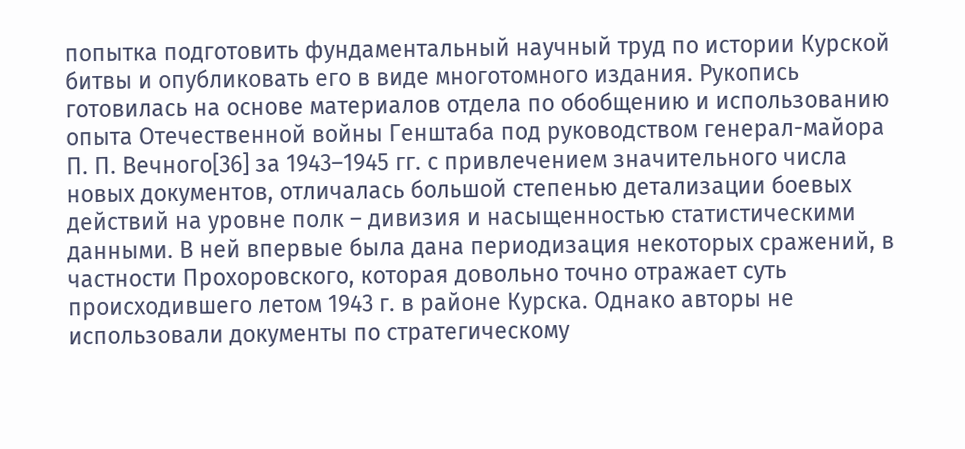попытка подготовить фундаментальный научный труд по истории Курской битвы и опубликовать его в виде многотомного издания. Рукопись готовилась на основе материалов отдела по обобщению и использованию опыта Отечественной войны Генштаба под руководством генерал-майора П. П. Вечного[36] за 1943–1945 гг. с привлечением значительного числа новых документов, отличалась большой степенью детализации боевых действий на уровне полк – дивизия и насыщенностью статистическими данными. В ней впервые была дана периодизация некоторых сражений, в частности Прохоровского, которая довольно точно отражает суть происходившего летом 1943 г. в районе Курска. Однако авторы не использовали документы по стратегическому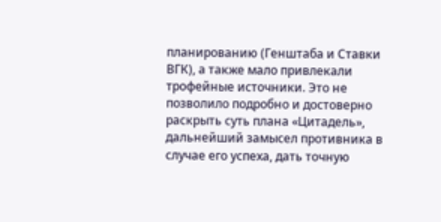планированию (Генштаба и Ставки ВГК), а также мало привлекали трофейные источники. Это не позволило подробно и достоверно раскрыть суть плана «Цитадель», дальнейший замысел противника в случае его успеха, дать точную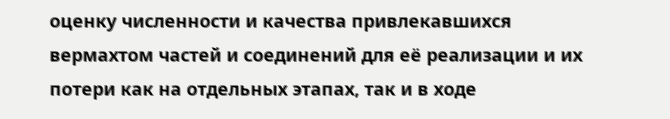оценку численности и качества привлекавшихся вермахтом частей и соединений для её реализации и их потери как на отдельных этапах, так и в ходе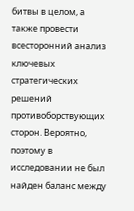битвы в целом, а также провести всесторонний анализ ключевых стратегических решений противоборствующих сторон. Вероятно, поэтому в исследовании не был найден баланс между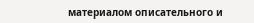материалом описательного и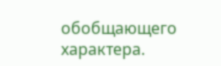обобщающего характера.